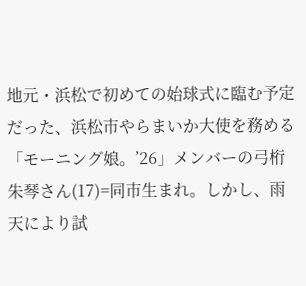地元・浜松で初めての始球式に臨む予定だった、浜松市やらまいか大使を務める「モーニング娘。’26」メンバーの弓桁朱琴さん(17)=同市生まれ。しかし、雨天により試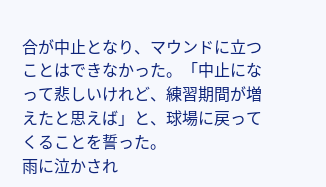合が中止となり、マウンドに立つことはできなかった。「中止になって悲しいけれど、練習期間が増えたと思えば」と、球場に戻ってくることを誓った。
雨に泣かされ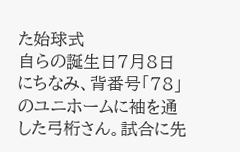た始球式
自らの誕生日7月8日にちなみ、背番号「78」のユニホームに袖を通した弓桁さん。試合に先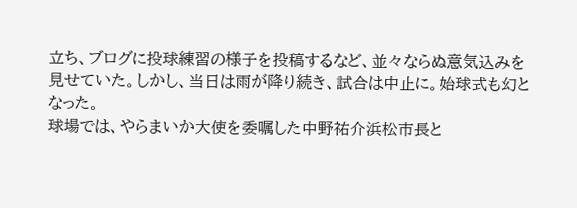立ち、ブログに投球練習の様子を投稿するなど、並々ならぬ意気込みを見せていた。しかし、当日は雨が降り続き、試合は中止に。始球式も幻となった。
球場では、やらまいか大使を委嘱した中野祐介浜松市長と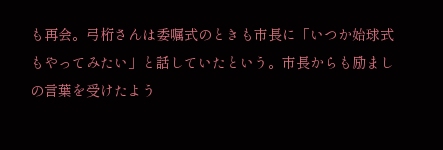も再会。弓桁さんは委嘱式のときも市長に「いつか始球式もやってみたい」と話していたという。市長からも励ましの言葉を受けたよう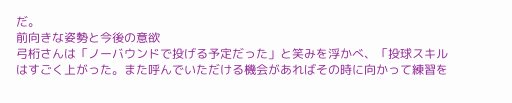だ。
前向きな姿勢と今後の意欲
弓桁さんは「ノーバウンドで投げる予定だった」と笑みを浮かべ、「投球スキルはすごく上がった。また呼んでいただける機会があればその時に向かって練習を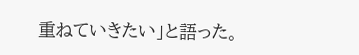重ねていきたい」と語った。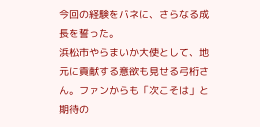今回の経験をバネに、さらなる成長を誓った。
浜松市やらまいか大使として、地元に貢献する意欲も見せる弓桁さん。ファンからも「次こそは」と期待の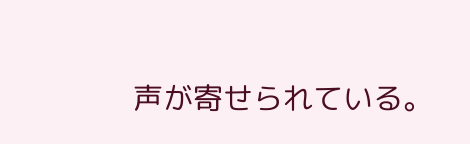声が寄せられている。